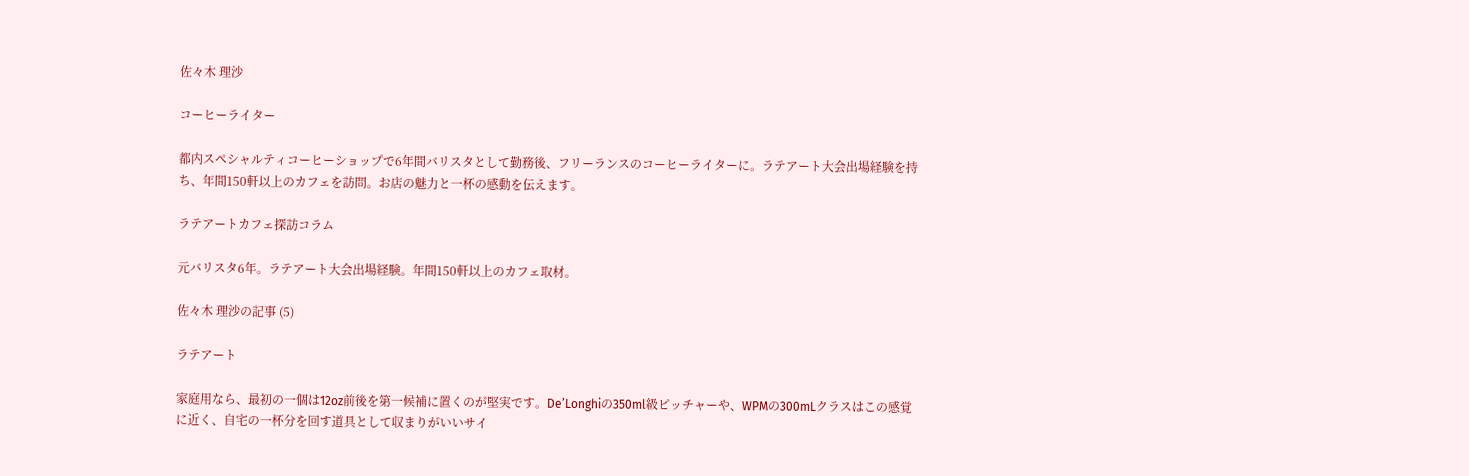佐々木 理沙

コーヒーライター

都内スペシャルティコーヒーショップで6年間バリスタとして勤務後、フリーランスのコーヒーライターに。ラテアート大会出場経験を持ち、年間150軒以上のカフェを訪問。お店の魅力と一杯の感動を伝えます。

ラテアートカフェ探訪コラム

元バリスタ6年。ラテアート大会出場経験。年間150軒以上のカフェ取材。

佐々木 理沙の記事 (5)

ラテアート

家庭用なら、最初の一個は12oz前後を第一候補に置くのが堅実です。De’Longhiの350ml級ピッチャーや、WPMの300mLクラスはこの感覚に近く、自宅の一杯分を回す道具として収まりがいいサイ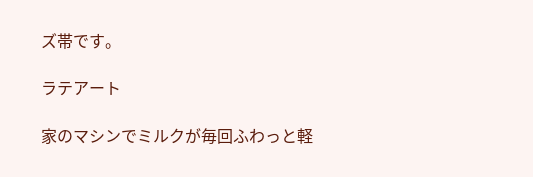ズ帯です。

ラテアート

家のマシンでミルクが毎回ふわっと軽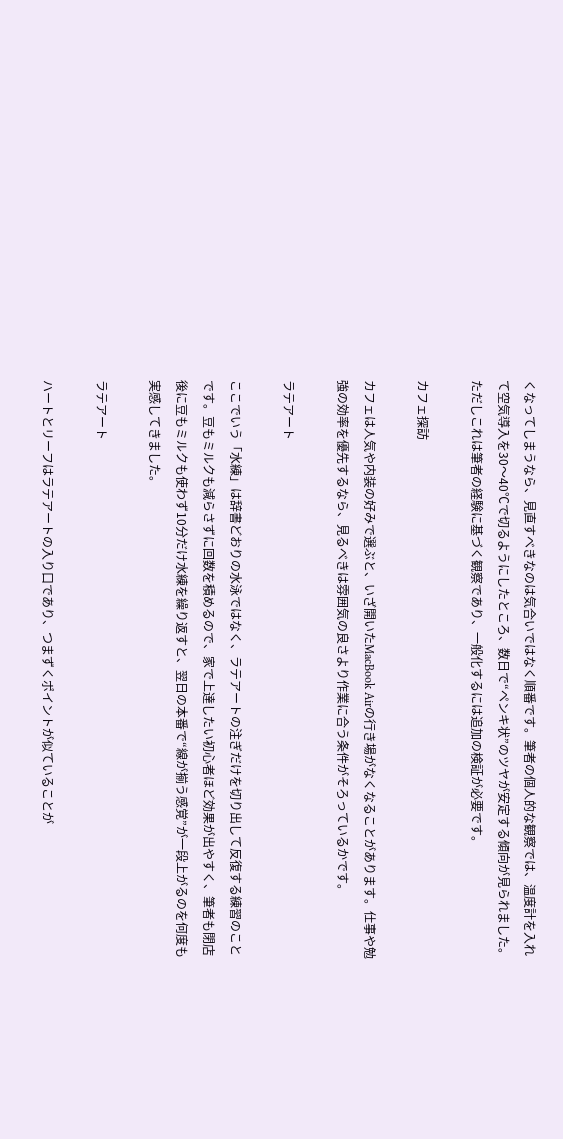くなってしまうなら、見直すべきなのは気合いではなく順番です。筆者の個人的な観察では、温度計を入れて空気導入を30〜40℃で切るようにしたところ、数日で“ペンキ状”のツヤが安定する傾向が見られました。ただしこれは筆者の経験に基づく観察であり、一般化するには追加の検証が必要です。

カフェ探訪

カフェは人気や内装の好みで選ぶと、いざ開いたMacBook Airの行き場がなくなることがあります。仕事や勉強の効率を優先するなら、見るべきは雰囲気の良さより作業に合う条件がそろっているかです。

ラテアート

ここでいう「水練」は辞書どおりの水泳ではなく、ラテアートの注ぎだけを切り出して反復する練習のことです。豆もミルクも減らさずに回数を積めるので、家で上達したい初心者ほど効果が出やすく、筆者も閉店後に豆もミルクも使わず10分だけ水練を繰り返すと、翌日の本番で“線が揃う感覚”が一段上がるのを何度も実感してきました。

ラテアート

ハートとリーフはラテアートの入り口であり、つまずくポイントが似ていることが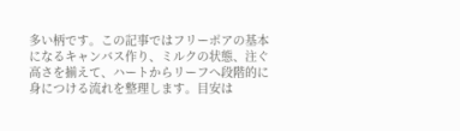多い柄です。この記事ではフリーポアの基本になるキャンバス作り、ミルクの状態、注ぐ高さを揃えて、ハートからリーフへ段階的に身につける流れを整理します。目安は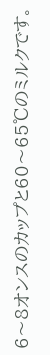6〜8オンスのカップと60〜65℃のミルクです。